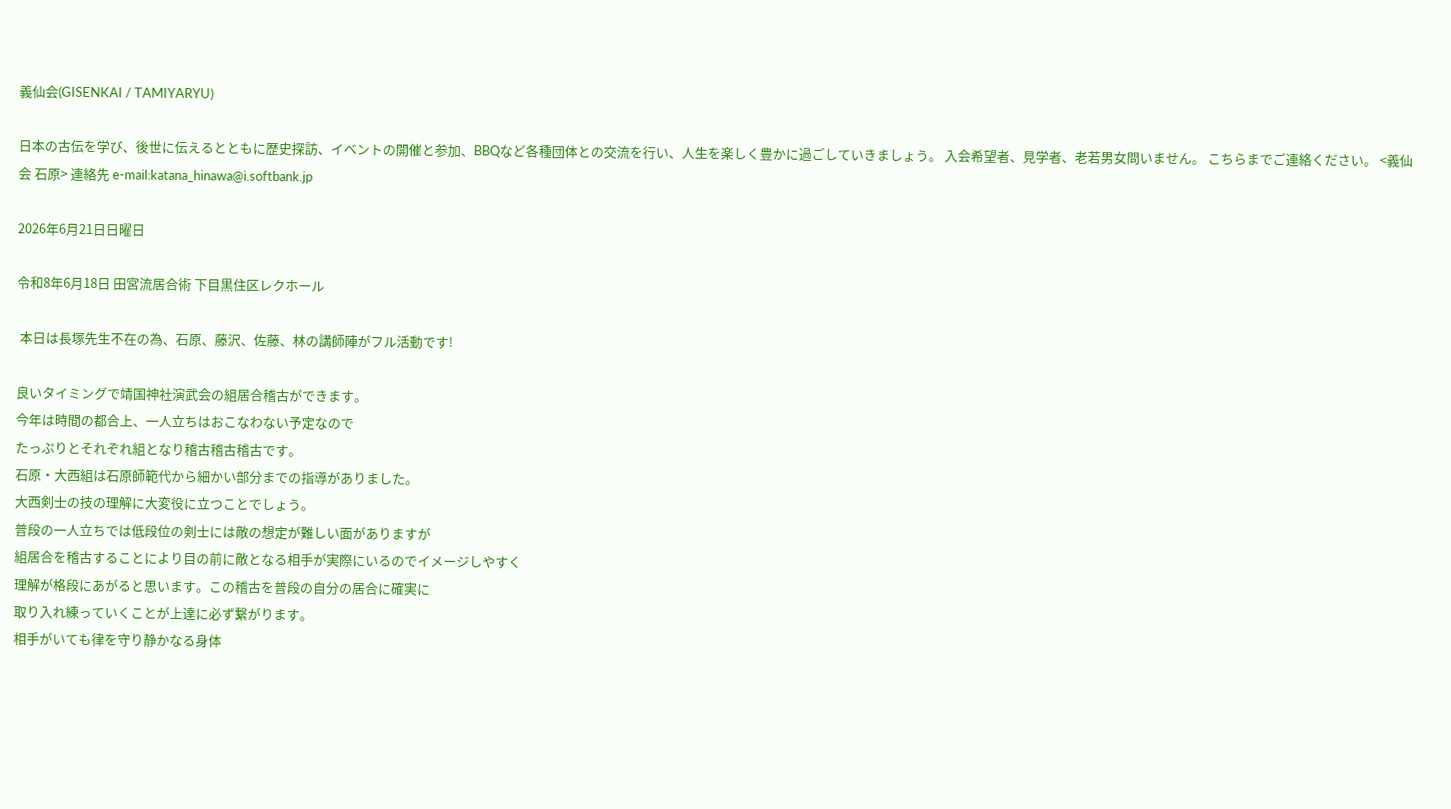義仙会(GISENKAI / TAMIYARYU)

日本の古伝を学び、後世に伝えるとともに歴史探訪、イベントの開催と参加、BBQなど各種団体との交流を行い、人生を楽しく豊かに過ごしていきましょう。 入会希望者、見学者、老若男女問いません。 こちらまでご連絡ください。 <義仙会 石原> 連絡先 e-mail:katana_hinawa@i.softbank.jp

2026年6月21日日曜日

令和8年6月18日 田宮流居合術 下目黒住区レクホール

 本日は長塚先生不在の為、石原、藤沢、佐藤、林の講師陣がフル活動です!

良いタイミングで靖国神社演武会の組居合稽古ができます。
今年は時間の都合上、一人立ちはおこなわない予定なので
たっぷりとそれぞれ組となり稽古稽古稽古です。
石原・大西組は石原師範代から細かい部分までの指導がありました。
大西剣士の技の理解に大変役に立つことでしょう。
普段の一人立ちでは低段位の剣士には敵の想定が難しい面がありますが
組居合を稽古することにより目の前に敵となる相手が実際にいるのでイメージしやすく
理解が格段にあがると思います。この稽古を普段の自分の居合に確実に
取り入れ練っていくことが上達に必ず繋がります。
相手がいても律を守り静かなる身体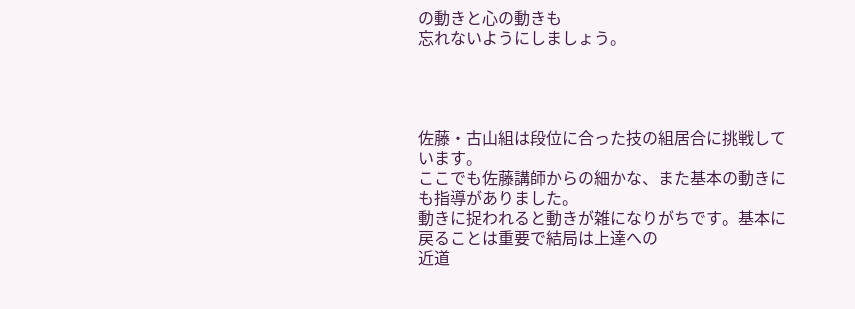の動きと心の動きも
忘れないようにしましょう。




佐藤・古山組は段位に合った技の組居合に挑戦しています。
ここでも佐藤講師からの細かな、また基本の動きにも指導がありました。
動きに捉われると動きが雑になりがちです。基本に戻ることは重要で結局は上達への
近道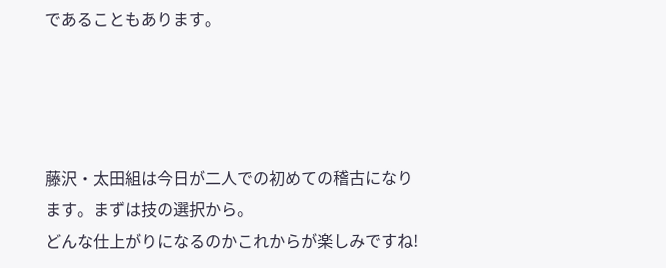であることもあります。




藤沢・太田組は今日が二人での初めての稽古になります。まずは技の選択から。
どんな仕上がりになるのかこれからが楽しみですね!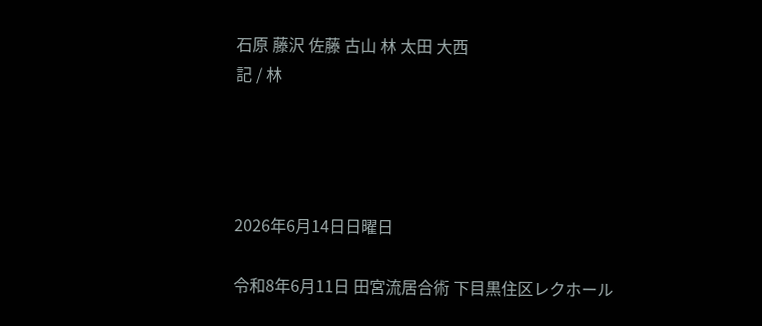石原 藤沢 佐藤 古山 林 太田 大西
記 / 林




2026年6月14日日曜日

令和8年6月11日 田宮流居合術 下目黒住区レクホール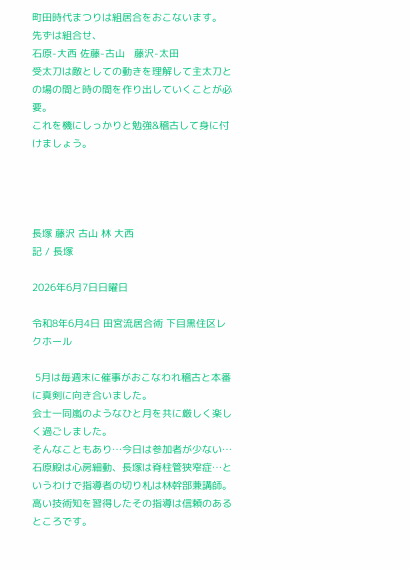町田時代まつりは組居合をおこないます。
先ずは組合せ、
石原-大西 佐藤-古山   藤沢-太田
受太刀は敵としての動きを理解して主太刀との場の間と時の間を作り出していくことが必要。
これを機にしっかりと勉強&稽古して身に付けましょう。




長塚 藤沢 古山 林 大西
記 / 長塚

2026年6月7日日曜日

令和8年6月4日 田宮流居合術 下目黒住区レクホール

 5月は毎週末に催事がおこなわれ稽古と本番に真剣に向き合いました。
会士一同嵐のようなひと月を共に厳しく楽しく過ごしました。
そんなこともあり…今日は参加者が少ない…
石原殿は心房細動、長塚は脊柱管狭窄症…というわけで指導者の切り札は林幹部兼講師。
高い技術知を習得したその指導は信頼のあるところです。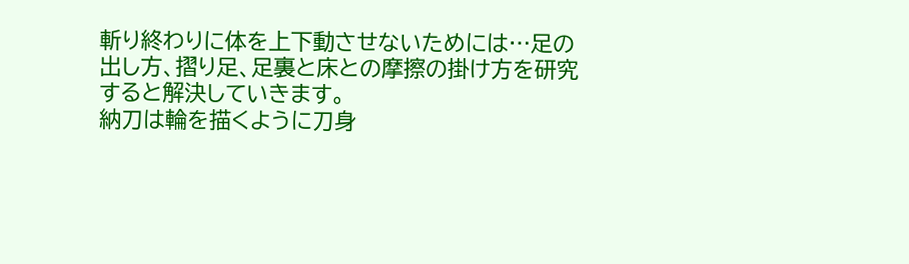斬り終わりに体を上下動させないためには…足の出し方、摺り足、足裏と床との摩擦の掛け方を研究すると解決していきます。
納刀は輪を描くように刀身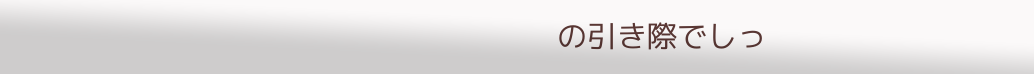の引き際でしっ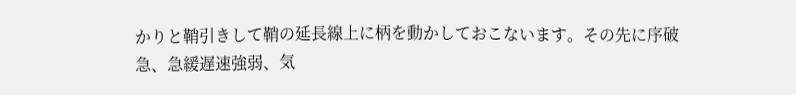かりと鞘引きして鞘の延長線上に柄を動かしておこないます。その先に序破急、急緩遅速強弱、気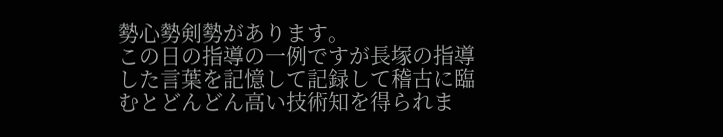勢心勢剣勢があります。
この日の指導の一例ですが長塚の指導した言葉を記憶して記録して稽古に臨むとどんどん高い技術知を得られま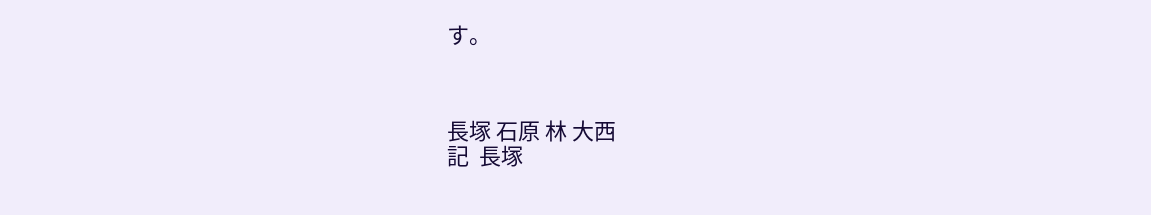す。



長塚 石原 林 大西
記  長塚